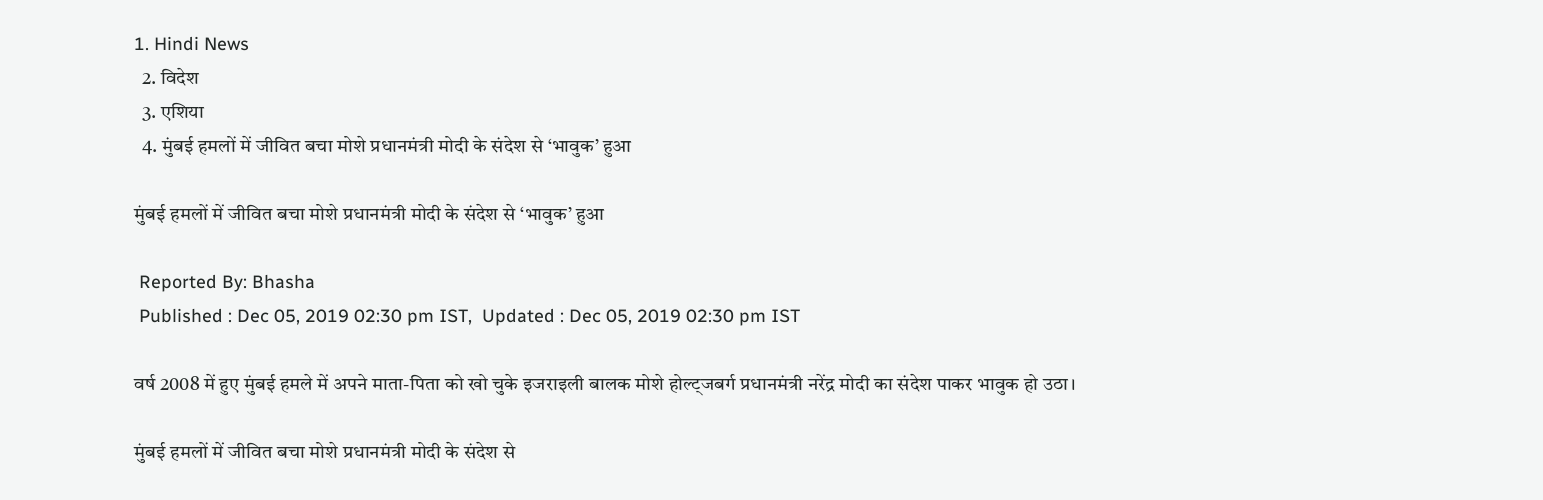1. Hindi News
  2. विदेश
  3. एशिया
  4. मुंबई हमलों में जीवित बचा मोशे प्रधानमंत्री मोदी के संदेश से ‘भावुक’ हुआ

मुंबई हमलों में जीवित बचा मोशे प्रधानमंत्री मोदी के संदेश से ‘भावुक’ हुआ

 Reported By: Bhasha
 Published : Dec 05, 2019 02:30 pm IST,  Updated : Dec 05, 2019 02:30 pm IST

वर्ष 2008 में हुए मुंबई हमले में अपने माता-पिता को खो चुके इजराइली बालक मोशे होल्ट्जबर्ग प्रधानमंत्री नरेंद्र मोदी का संदेश पाकर भावुक हो उठा।

मुंबई हमलों में जीवित बचा मोशे प्रधानमंत्री मोदी के संदेश से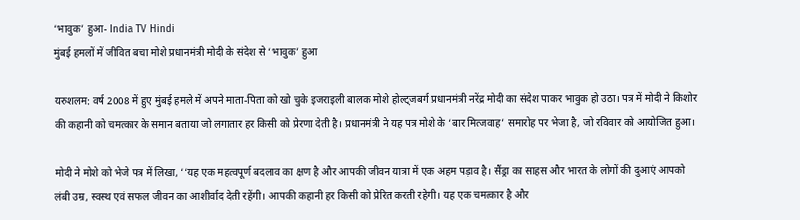‘भावुक’ हुआ- India TV Hindi
मुंबई हमलों में जीवित बचा मोशे प्रधानमंत्री मोदी के संदेश से ‘भावुक’ हुआ

यरुशलम: वर्ष 2008 में हुए मुंबई हमले में अपने माता-पिता को खो चुके इजराइली बालक मोशे होल्ट्जबर्ग प्रधानमंत्री नरेंद्र मोदी का संदेश पाकर भावुक हो उठा। पत्र में मोदी ने किशोर की कहानी को चमत्कार के समान बताया जो लगातार हर किसी को प्रेरणा देती है। प्रधानमंत्री ने यह पत्र मोशे के ‘बार मित्जवाह’ समारोह पर भेजा है, जो रविवार को आयोजित हुआ।

मोदी ने मोशे को भेजे पत्र में लिखा, ‘‘यह एक महत्वपूर्ण बदलाव का क्षण है और आपकी जीवन यात्रा में एक अहम पड़ाव है। सैंड्रा का साहस और भारत के लोगों की दुआएं आपको लंबी उम्र, स्वस्थ एवं सफल जीवन का आशीर्वाद देती रहेंगी। आपकी कहानी हर किसी को प्रेरित करती रहेगी। यह एक चमत्कार है और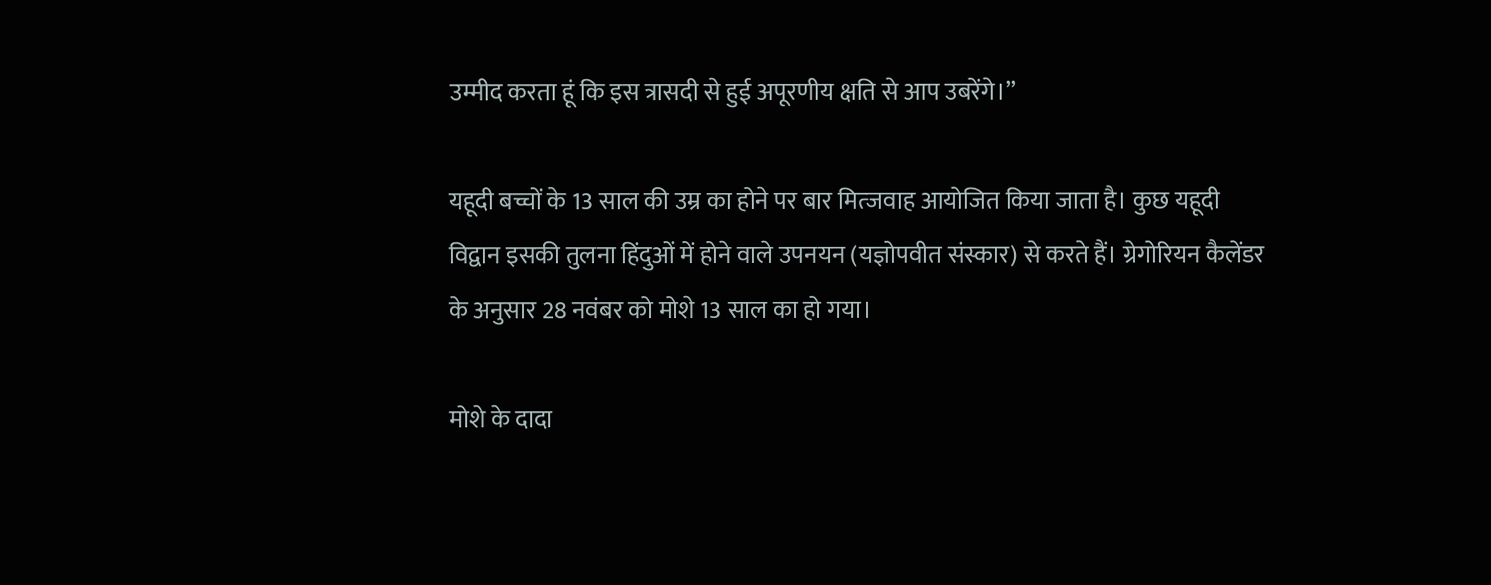उम्मीद करता हूं कि इस त्रासदी से हुई अपूरणीय क्षति से आप उबरेंगे।’’

यहूदी बच्चों के 13 साल की उम्र का होने पर बार मित्जवाह आयोजित किया जाता है। कुछ यहूदी विद्वान इसकी तुलना हिंदुओं में होने वाले उपनयन (यज्ञोपवीत संस्कार) से करते हैं। ग्रेगोरियन कैलेंडर के अनुसार 28 नवंबर को मोशे 13 साल का हो गया।

मोशे के दादा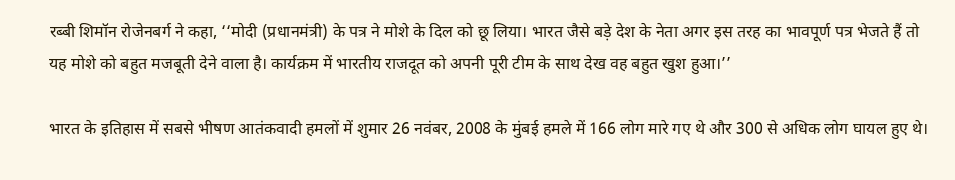रब्बी शिमॉन रोजेनबर्ग ने कहा, ‘‘मोदी (प्रधानमंत्री) के पत्र ने मोशे के दिल को छू लिया। भारत जैसे बड़े देश के नेता अगर इस तरह का भावपूर्ण पत्र भेजते हैं तो यह मोशे को बहुत मजबूती देने वाला है। कार्यक्रम में भारतीय राजदूत को अपनी पूरी टीम के साथ देख वह बहुत खुश हुआ।’’

भारत के इतिहास में सबसे भीषण आतंकवादी हमलों में शुमार 26 नवंबर, 2008 के मुंबई हमले में 166 लोग मारे गए थे और 300 से अधिक लोग घायल हुए थे।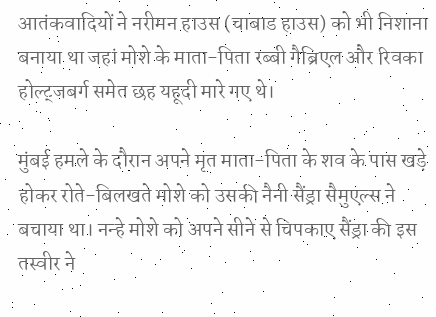आतंकवादियों ने नरीमन हाउस (चाबाड हाउस) को भी निशाना बनाया था जहां मोशे के माता-पिता रब्बी गैब्रिएल और रिवका होल्ट्जबर्ग समेत छह यहूदी मारे गए थे।

मुंबई हमले के दौरान अपने मृत माता-पिता के शव के पास खड़े होकर रोते-बिलखते मोशे को उसकी नैनी सैंड्रा सैमुएल्स ने बचाया था। नन्हे मोशे को अपने सीने से चिपकाए सैंड्रा की इस तस्वीर ने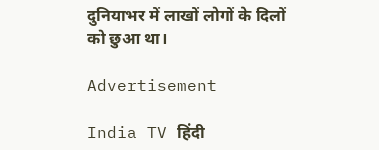दुनियाभर में लाखों लोगों के दिलों को छुआ था।

Advertisement

India TV हिंदी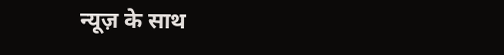न्यूज़ के साथ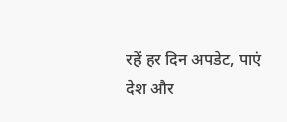रहें हर दिन अपडेट, पाएं देश और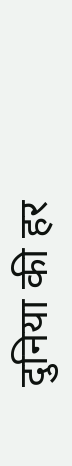दुनिया की हर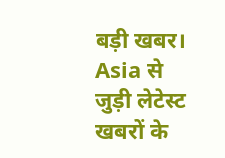बड़ी खबर। Asia से जुड़ी लेटेस्ट खबरों के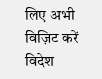लिए अभी विज़िट करें विदेश